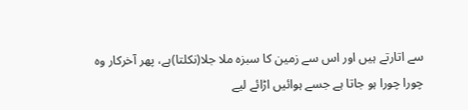سے اتارتے ہیں اور اس سے زمین کا سبزہ ملا جلا(نکلتا)ہے، پھر آخرکار وہ چورا چورا ہو جاتا ہے جسے ہوائیں اڑائے لیے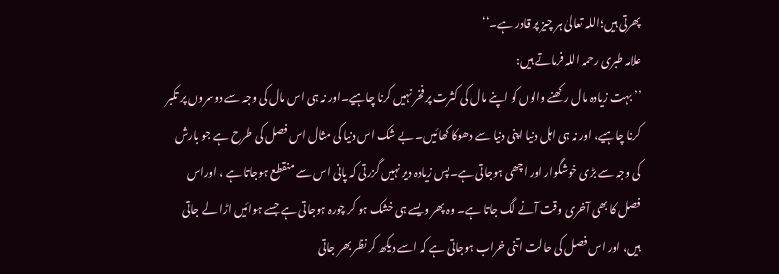پھرتی ہیں؛اللہ تعالیٰ ہر چیز پر قادر ہے۔‘‘
علامہ طبری رحمہ اللہ فرماتے ہیں:
’’ بہت زیادہ مال رکھنے والوں کو اپنے مال کی کثرت پر فخر نہیں کرنا چاہیے۔اور نہ ہی اس مال کی وجہ سے دوسروں پر تکبر کرنا چاہیے، اور نہ ہی اہل دنیا اپنی دنیا سے دھوکا کھائیں۔ بے شک اس دنیا کی مثال اس فصل کی طرح ہے جو بارش کی وجہ سے بڑی خوشگوار اور اچھی ہوجاتی ہے۔پس زیادہ دیر نہیں گزرتی کہ پانی اس سے منقطع ہوجاتا ہے ، اوراس فصل کا بھی آخری وقت آنے لگ جاتا ہے۔ وہ پھر ویسے ہی خشک ہو کر چورہ ہوجاتی ہے جسے ہوائیں اڑا لے جاتی ہیں، اور اس فصل کی حالت اتنی خراب ہوجاتی ہے کہ اسے دیکھ کر نظر بھر جاتی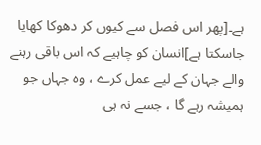ہے۔[پھر اس فصل سے کیوں کر دھوکا کھایا جاسکتا ہے]انسان کو چاہیے کہ اس باقی رہنے والے جہان کے لیے عمل کرے ، وہ جہاں جو ہمیشہ رہے گا ، جسے نہ ہی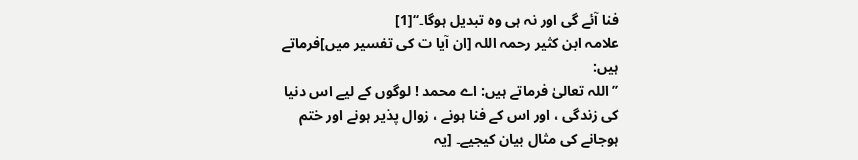فنا آئے گی اور نہ ہی وہ تبدیل ہوگا۔‘‘[1]
علامہ ابن کثیر رحمہ اللہ [ان آیا ت کی تفسیر میں]فرماتے ہیں:
’’ اللہ تعالیٰ فرماتے ہیں: اے محمد ! لوگوں کے لیے اس دنیا کی زندگی ، اور اس کے فنا ہونے ، زوال پذیر ہونے اور ختم ہوجانے کی مثال بیان کیجیے۔ [یہ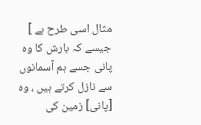مثال اسی طرح ہے ] جیسے کہ بارش کا وہ پانی جسے ہم آسمانوں سے نازل کرتے ہیں ، وہ [پانی] زمین کی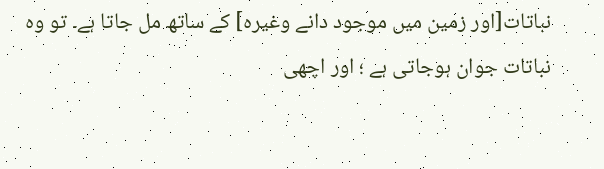نباتات[اور زمین میں موجود دانے وغیرہ] کے ساتھ مل جاتا ہے۔ تو وہ نباتات جوان ہوجاتی ہے ؛ اور اچھی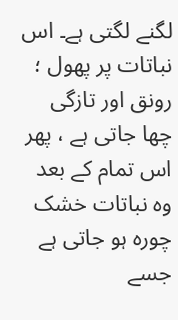لگنے لگتی ہے۔ اس نباتات پر پھول ؛ رونق اور تازگی چھا جاتی ہے ، پھر اس تمام کے بعد وہ نباتات خشک چورہ ہو جاتی ہے جسے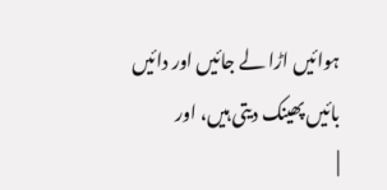ہوائیں اڑا لے جائیں اور دائیں بائیں پھینک دیتی ہیں، اور
|